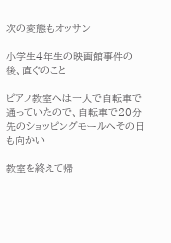次の変態もオッサン

小学生4年生の映画館事件の後、直ぐのこと

ピアノ教室へは一人で自転車で通っていたので、自転車で20分先のショッピングモールへその日も向かい

教室を終えて帰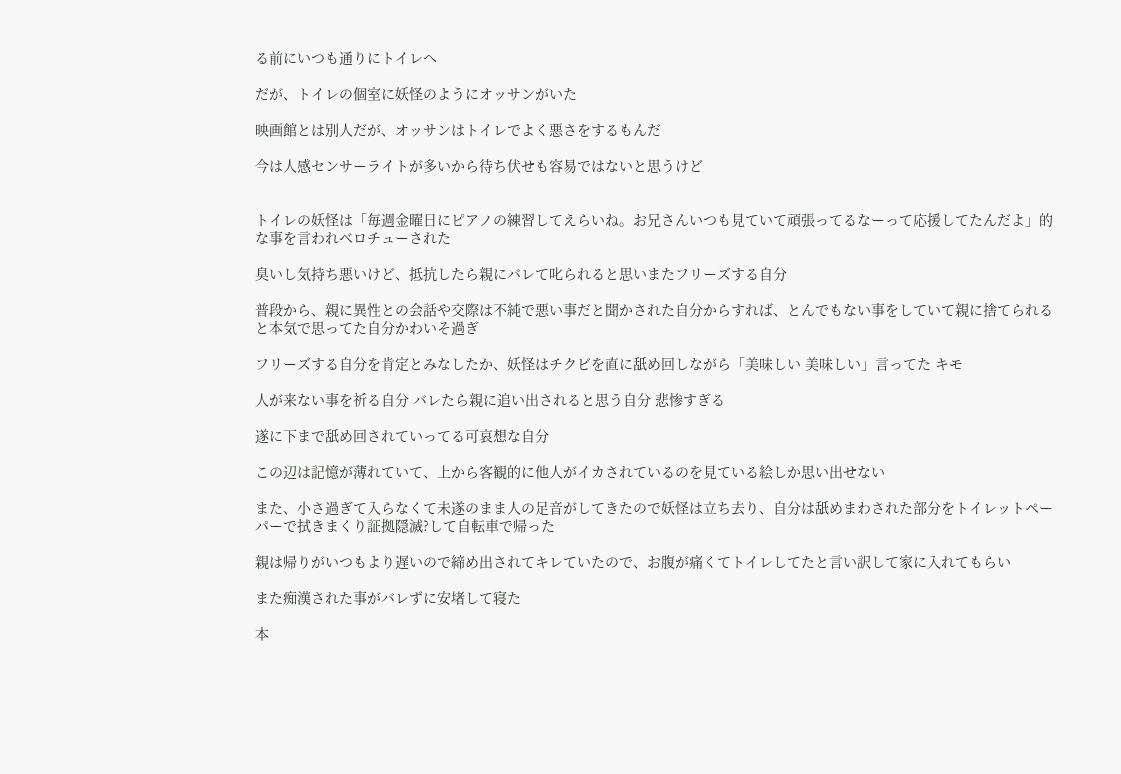る前にいつも通りにトイレへ

だが、トイレの個室に妖怪のようにオッサンがいた

映画館とは別人だが、オッサンはトイレでよく悪さをするもんだ

今は人感センサーライトが多いから待ち伏せも容易ではないと思うけど


トイレの妖怪は「毎週金曜日にピアノの練習してえらいね。お兄さんいつも見ていて頑張ってるなーって応援してたんだよ」的な事を言われベロチューされた

臭いし気持ち悪いけど、抵抗したら親にバレて叱られると思いまたフリーズする自分

普段から、親に異性との会話や交際は不純で悪い事だと聞かされた自分からすれば、とんでもない事をしていて親に捨てられると本気で思ってた自分かわいそ過ぎ

フリーズする自分を肯定とみなしたか、妖怪はチクビを直に舐め回しながら「美味しい 美味しい」言ってた キモ

人が来ない事を祈る自分 バレたら親に追い出されると思う自分 悲惨すぎる

遂に下まで舐め回されていってる可哀想な自分

この辺は記憶が薄れていて、上から客観的に他人がイカされているのを見ている絵しか思い出せない

また、小さ過ぎて入らなくて未遂のまま人の足音がしてきたので妖怪は立ち去り、自分は舐めまわされた部分をトイレットペーパーで拭きまくり証拠隠滅?して自転車で帰った

親は帰りがいつもより遅いので締め出されてキレていたので、お腹が痛くてトイレしてたと言い訳して家に入れてもらい

また痴漢された事がバレずに安堵して寝た

本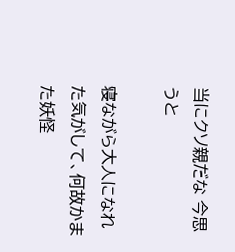当にクソ親だな 今思うと

寝ながら大人になれた気がして、何故かまた妖怪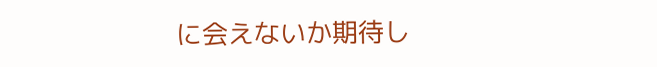に会えないか期待し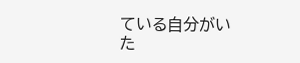ている自分がいた